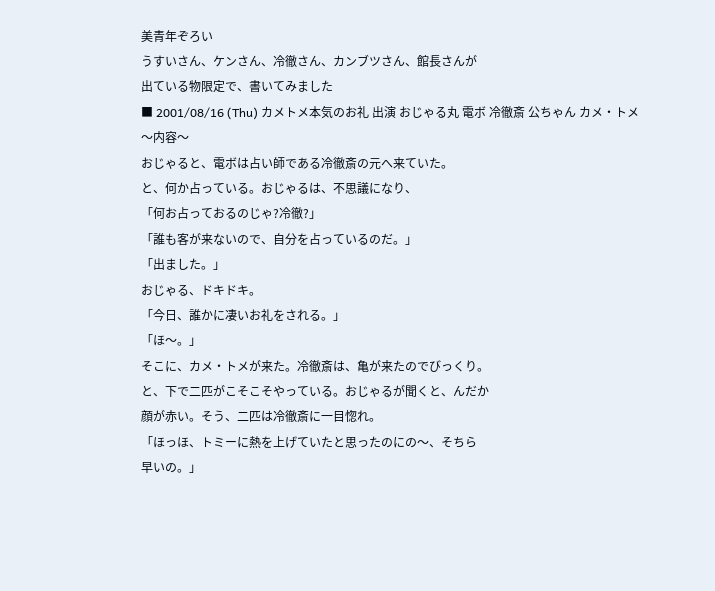美青年ぞろい
うすいさん、ケンさん、冷徹さん、カンブツさん、館長さんが
出ている物限定で、書いてみました
■ 2001/08/16 (Thu) カメトメ本気のお礼 出演 おじゃる丸 電ボ 冷徹斎 公ちゃん カメ・トメ
〜内容〜
おじゃると、電ボは占い師である冷徹斎の元へ来ていた。
と、何か占っている。おじゃるは、不思議になり、
「何お占っておるのじゃ?冷徹?」
「誰も客が来ないので、自分を占っているのだ。」
「出ました。」
おじゃる、ドキドキ。
「今日、誰かに凄いお礼をされる。」
「ほ〜。」
そこに、カメ・トメが来た。冷徹斎は、亀が来たのでびっくり。
と、下で二匹がこそこそやっている。おじゃるが聞くと、んだか
顔が赤い。そう、二匹は冷徹斎に一目惚れ。
「ほっほ、トミーに熱を上げていたと思ったのにの〜、そちら
早いの。」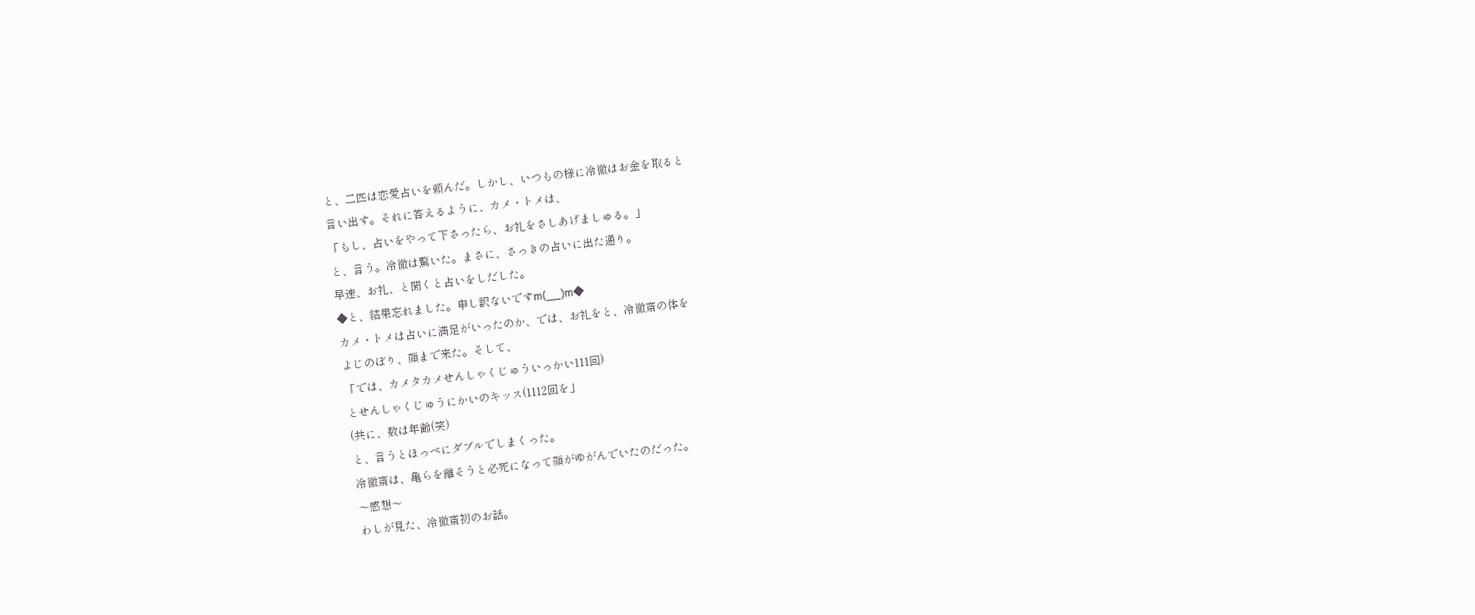と、二匹は恋愛占いを頼んだ。しかし、いつもの様に冷徹はお金を取ると
言い出す。それに答えるように、カメ・トメは、
「もし、占いをやって下さったら、お礼をさしあげましゅる。」
と、言う。冷徹は驚いた。まさに、さっきの占いに出た通り。
早速、お礼、と聞くと占いをしだした。
◆と、結果忘れました。申し訳ないですm(__)m◆
カメ・トメは占いに満足がいったのか、では、お礼をと、冷徹斎の体を
よじのぼり、顔まで来た。そして、
「では、カメタカメせんしゃくじゅういっかい111回)
とせんしゃくじゅうにかいのキッス(1112回を」
(共に、数は年齢(笑)
と、言うとほっぺにダブルでしまくった。
冷徹斎は、亀らを離そうと必死になって顔がゆがんでいたのだった。
〜感想〜
わしが見た、冷徹斎初のお話。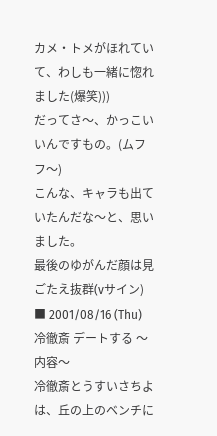カメ・トメがほれていて、わしも一緒に惚れました(爆笑)))
だってさ〜、かっこいいんですもの。(ムフフ〜)
こんな、キャラも出ていたんだな〜と、思いました。
最後のゆがんだ顔は見ごたえ抜群(vサイン)
■ 2001/08/16 (Thu) 冷徹斎 デートする 〜内容〜
冷徹斎とうすいさちよは、丘の上のベンチに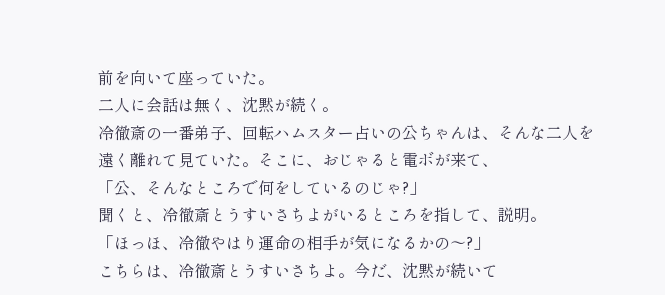前を向いて座っていた。
二人に会話は無く、沈黙が続く。
冷徹斎の一番弟子、回転ハムスター占いの公ちゃんは、そんな二人を
遠く離れて見ていた。そこに、おじゃると電ボが来て、
「公、そんなところで何をしているのじゃ?」
聞くと、冷徹斎とうすいさちよがいるところを指して、説明。
「ほっほ、冷徹やはり運命の相手が気になるかの〜?」
こちらは、冷徹斎とうすいさちよ。今だ、沈黙が続いて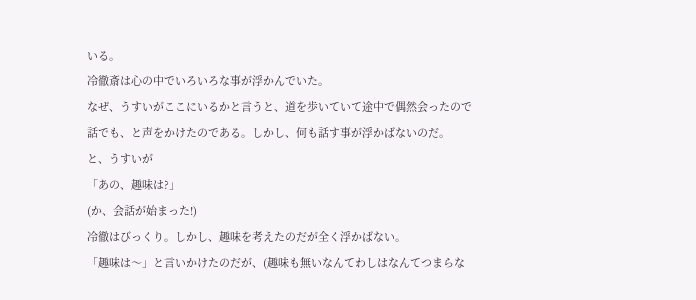いる。
冷徹斎は心の中でいろいろな事が浮かんでいた。
なぜ、うすいがここにいるかと言うと、道を歩いていて途中で偶然会ったので
話でも、と声をかけたのである。しかし、何も話す事が浮かばないのだ。
と、うすいが
「あの、趣味は?」
(か、会話が始まった!)
冷徹はびっくり。しかし、趣味を考えたのだが全く浮かばない。
「趣味は〜」と言いかけたのだが、(趣味も無いなんてわしはなんてつまらな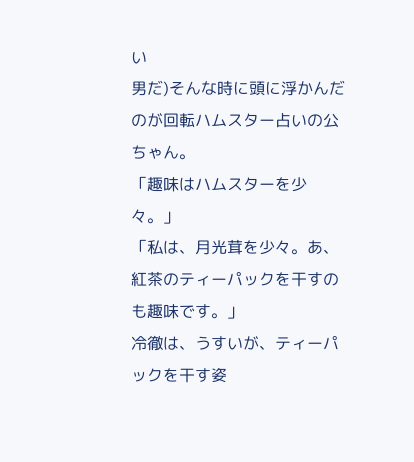い
男だ)そんな時に頭に浮かんだのが回転ハムスター占いの公ちゃん。
「趣味はハムスターを少々。」
「私は、月光茸を少々。あ、紅茶のティーパックを干すのも趣味です。」
冷徹は、うすいが、ティーパックを干す姿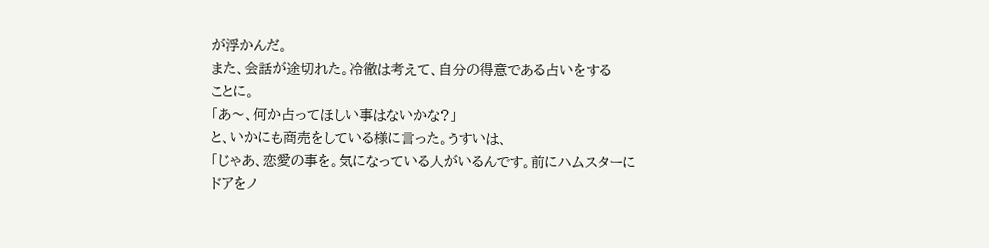が浮かんだ。
また、会話が途切れた。冷徹は考えて、自分の得意である占いをする
ことに。
「あ〜、何か占ってほしい事はないかな?」
と、いかにも商売をしている様に言った。うすいは、
「じゃあ、恋愛の事を。気になっている人がいるんです。前にハムスターに
ドアをノ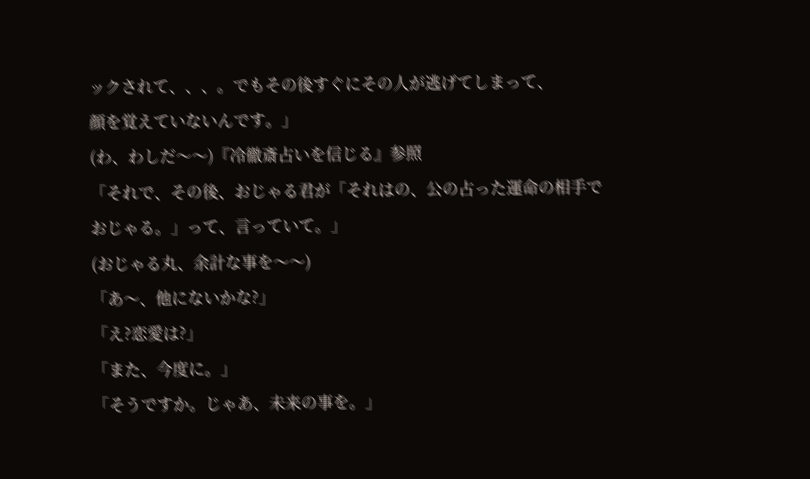ックされて、、、。でもその後すぐにその人が逃げてしまって、
顔を覚えていないんです。」
(わ、わしだ〜〜)『冷徹斎占いを信じる』参照
「それで、その後、おじゃる君が「それはの、公の占った運命の相手で
おじゃる。」って、言っていて。」
(おじゃる丸、余計な事を〜〜)
「あ〜、他にないかな?」
「え?恋愛は?」
「また、今度に。」
「そうですか。じゃあ、未来の事を。」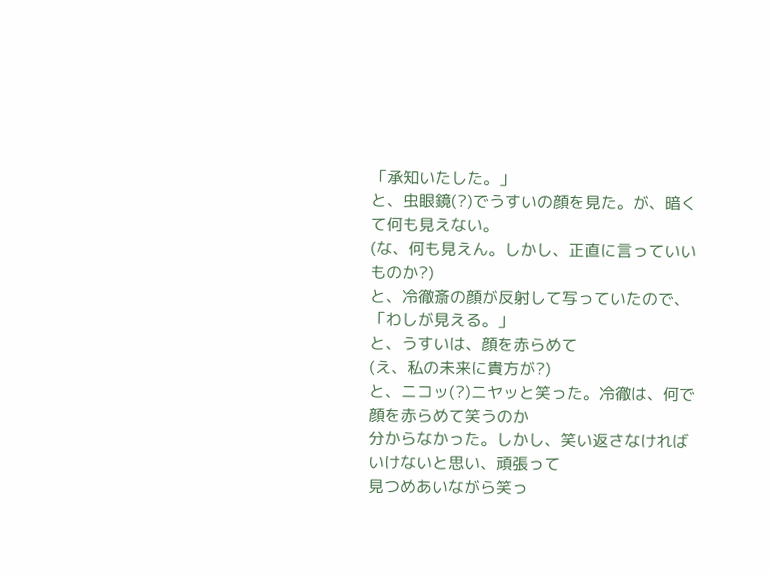「承知いたした。」
と、虫眼鏡(?)でうすいの顔を見た。が、暗くて何も見えない。
(な、何も見えん。しかし、正直に言っていいものか?)
と、冷徹斎の顔が反射して写っていたので、
「わしが見える。」
と、うすいは、顔を赤らめて
(え、私の未来に貴方が?)
と、ニコッ(?)ニヤッと笑った。冷徹は、何で顔を赤らめて笑うのか
分からなかった。しかし、笑い返さなければいけないと思い、頑張って
見つめあいながら笑っ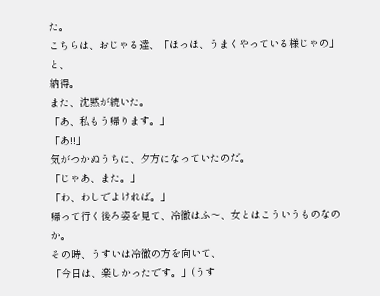た。
こちらは、おじゃる達、「ほっほ、うまくやっている様じゃの」と、
納得。
また、沈黙が続いた。
「あ、私もう帰ります。」
「あ!!」
気がつかぬうちに、夕方になっていたのだ。
「じゃあ、また。」
「わ、わしでよければ。」
帰って行く後ろ姿を見て、冷徹はふ〜、女とはこういうものなのか。
その時、うすいは冷徹の方を向いて、
「今日は、楽しかったです。」(うす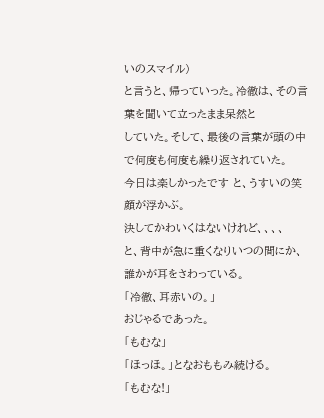いのスマイル)
と言うと、帰っていった。冷徹は、その言葉を聞いて立ったまま呆然と
していた。そして、最後の言葉が頭の中で何度も何度も繰り返されていた。
今日は楽しかったです と、うすいの笑顔が浮かぶ。
決してかわいくはないけれど、、、、
と、背中が急に重くなりいつの間にか、誰かが耳をさわっている。
「冷徹、耳赤いの。」
おじゃるであった。
「もむな」
「ほっほ。」となおももみ続ける。
「もむな!」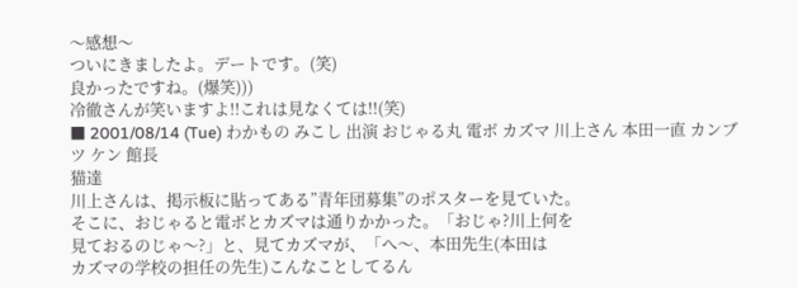〜感想〜
ついにきましたよ。デートです。(笑)
良かったですね。(爆笑)))
冷徹さんが笑いますよ!!これは見なくては!!(笑)
■ 2001/08/14 (Tue) わかもの みこし 出演 おじゃる丸 電ボ カズマ 川上さん 本田一直 カンブツ ケン 館長
猫達
川上さんは、掲示板に貼ってある”青年団募集”のポスターを見ていた。
そこに、おじゃると電ボとカズマは通りかかった。「おじゃ?川上何を
見ておるのじゃ〜?」と、見てカズマが、「へ〜、本田先生(本田は
カズマの学校の担任の先生)こんなことしてるん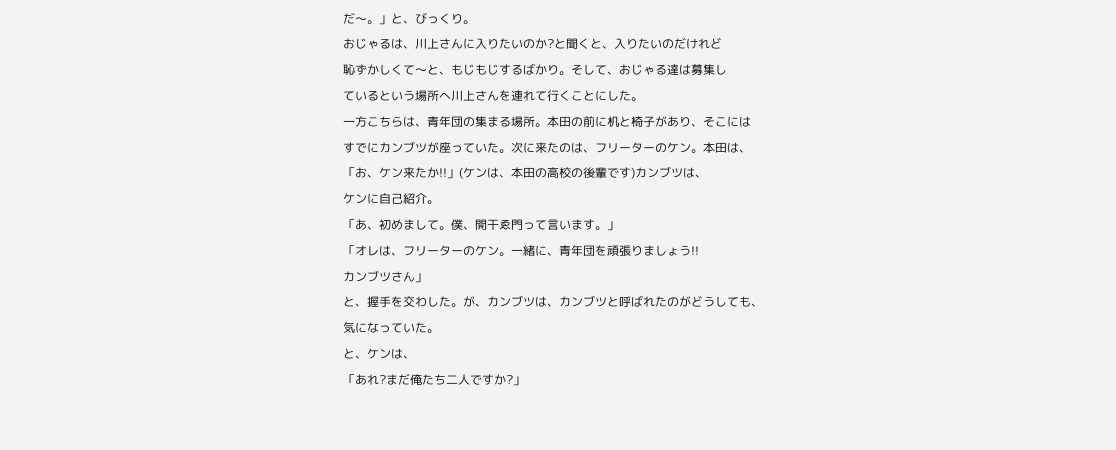だ〜。」と、びっくり。
おじゃるは、川上さんに入りたいのか?と聞くと、入りたいのだけれど
恥ずかしくて〜と、もじもじするばかり。そして、おじゃる達は募集し
ているという場所へ川上さんを連れて行くことにした。
一方こちらは、青年団の集まる場所。本田の前に机と椅子があり、そこには
すでにカンブツが座っていた。次に来たのは、フリーターのケン。本田は、
「お、ケン来たか!!」(ケンは、本田の高校の後輩です)カンブツは、
ケンに自己紹介。
「あ、初めまして。僕、開干ゑ門って言います。」
「オレは、フリーターのケン。一緒に、青年団を頑張りましょう!!
カンブツさん」
と、握手を交わした。が、カンブツは、カンブツと呼ばれたのがどうしても、
気になっていた。
と、ケンは、
「あれ?まだ俺たち二人ですか?」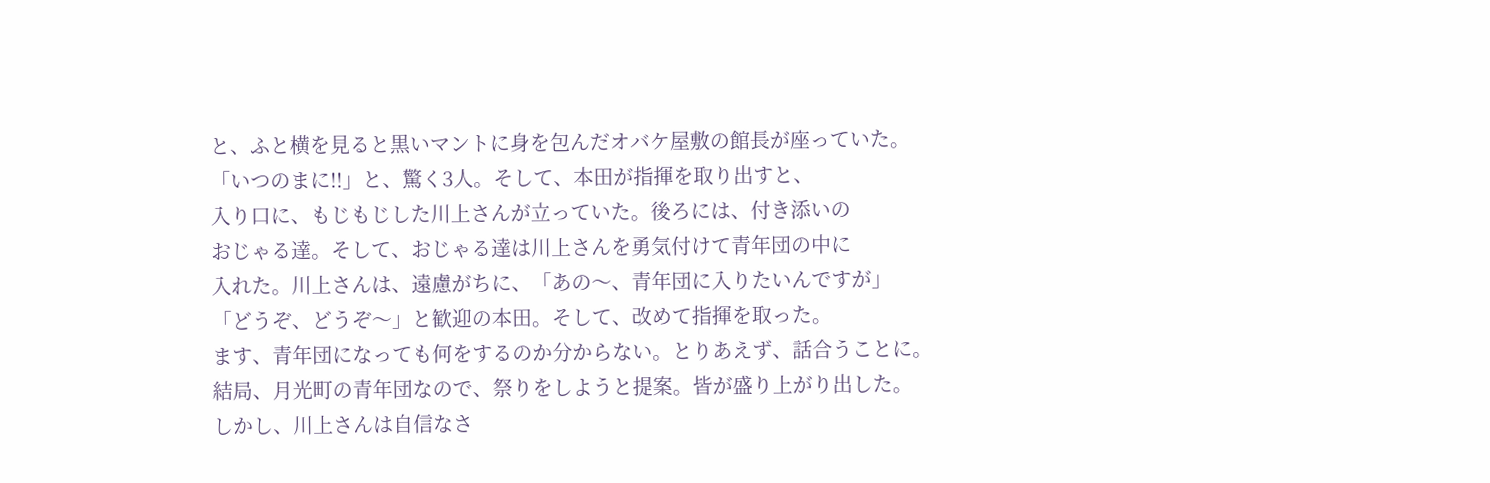と、ふと横を見ると黒いマントに身を包んだオバケ屋敷の館長が座っていた。
「いつのまに!!」と、驚く3人。そして、本田が指揮を取り出すと、
入り口に、もじもじした川上さんが立っていた。後ろには、付き添いの
おじゃる達。そして、おじゃる達は川上さんを勇気付けて青年団の中に
入れた。川上さんは、遠慮がちに、「あの〜、青年団に入りたいんですが」
「どうぞ、どうぞ〜」と歓迎の本田。そして、改めて指揮を取った。
ます、青年団になっても何をするのか分からない。とりあえず、話合うことに。
結局、月光町の青年団なので、祭りをしようと提案。皆が盛り上がり出した。
しかし、川上さんは自信なさ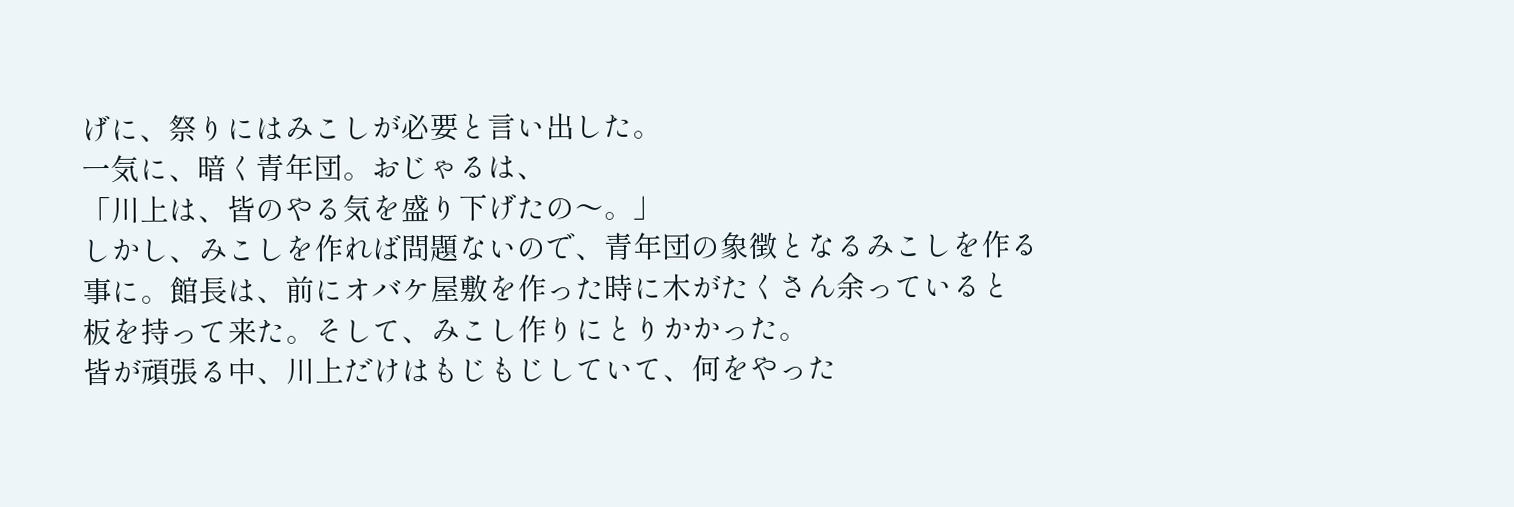げに、祭りにはみこしが必要と言い出した。
一気に、暗く青年団。おじゃるは、
「川上は、皆のやる気を盛り下げたの〜。」
しかし、みこしを作れば問題ないので、青年団の象徴となるみこしを作る
事に。館長は、前にオバケ屋敷を作った時に木がたくさん余っていると
板を持って来た。そして、みこし作りにとりかかった。
皆が頑張る中、川上だけはもじもじしていて、何をやった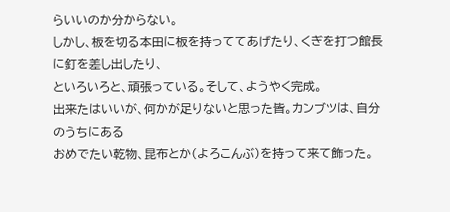らいいのか分からない。
しかし、板を切る本田に板を持っててあげたり、くぎを打つ館長に釘を差し出したり、
といろいろと、頑張っている。そして、ようやく完成。
出来たはいいが、何かが足りないと思った皆。カンブツは、自分のうちにある
おめでたい乾物、昆布とか(よろこんぶ)を持って来て飾った。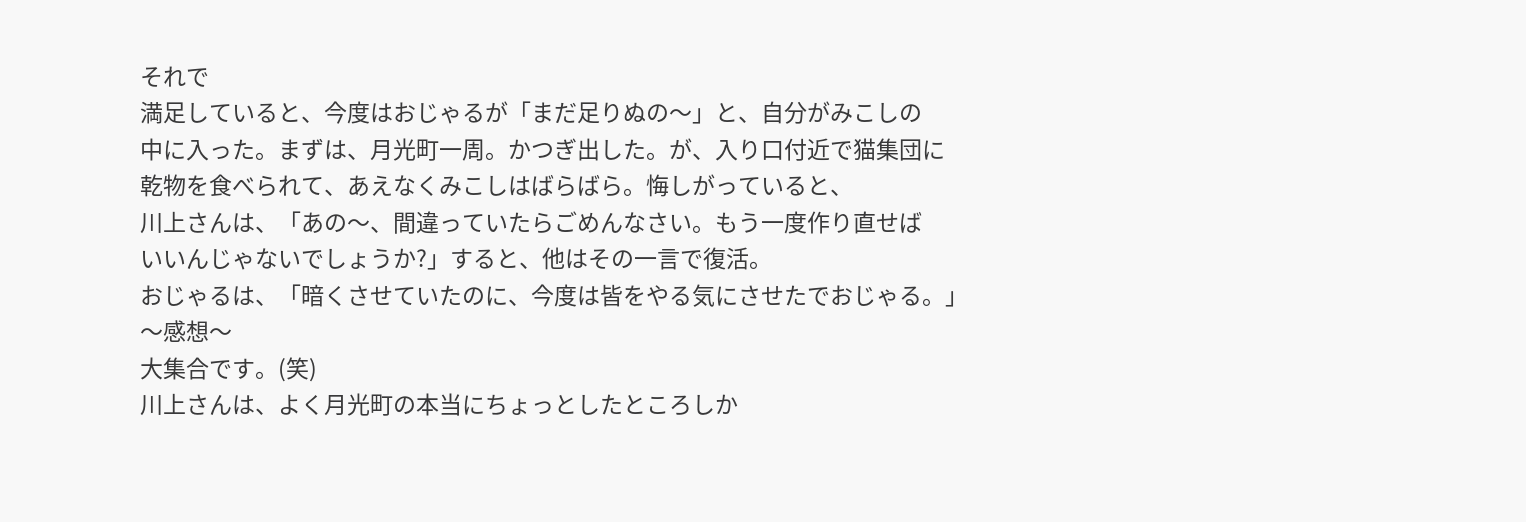それで
満足していると、今度はおじゃるが「まだ足りぬの〜」と、自分がみこしの
中に入った。まずは、月光町一周。かつぎ出した。が、入り口付近で猫集団に
乾物を食べられて、あえなくみこしはばらばら。悔しがっていると、
川上さんは、「あの〜、間違っていたらごめんなさい。もう一度作り直せば
いいんじゃないでしょうか?」すると、他はその一言で復活。
おじゃるは、「暗くさせていたのに、今度は皆をやる気にさせたでおじゃる。」
〜感想〜
大集合です。(笑)
川上さんは、よく月光町の本当にちょっとしたところしか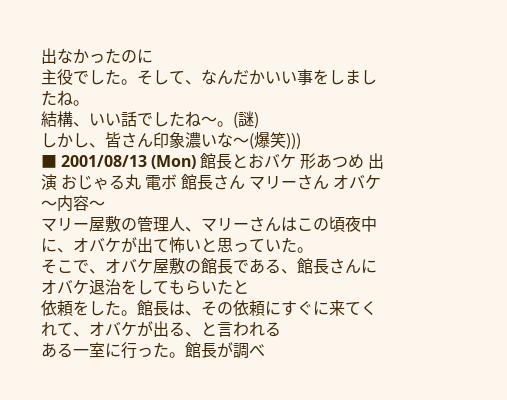出なかったのに
主役でした。そして、なんだかいい事をしましたね。
結構、いい話でしたね〜。(謎)
しかし、皆さん印象濃いな〜(爆笑)))
■ 2001/08/13 (Mon) 館長とおバケ 形あつめ 出演 おじゃる丸 電ボ 館長さん マリーさん オバケ
〜内容〜
マリー屋敷の管理人、マリーさんはこの頃夜中に、オバケが出て怖いと思っていた。
そこで、オバケ屋敷の館長である、館長さんにオバケ退治をしてもらいたと
依頼をした。館長は、その依頼にすぐに来てくれて、オバケが出る、と言われる
ある一室に行った。館長が調べ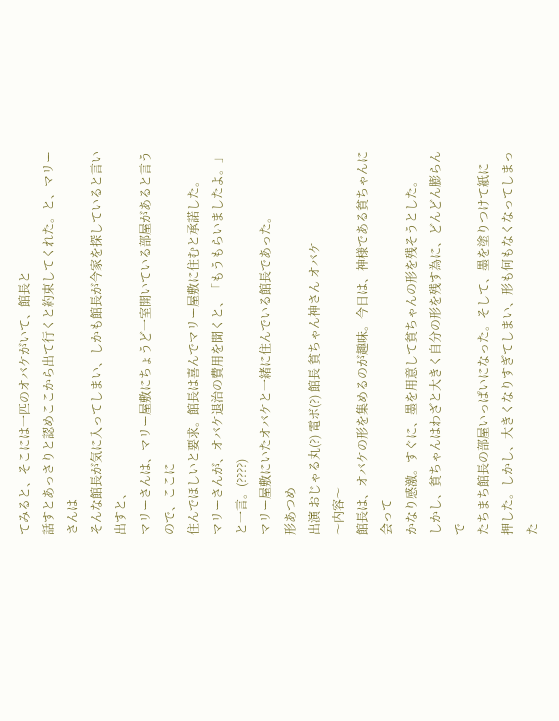てみると、そこには一匹のオバケがいて、館長と
話すとあっさりと認めここから出て行くと約束してくれた。と、マリーさんは
そんな館長が気に入ってしまい、しかも館長が今家を探していると言い出すと、
マリーさんは、マリー屋敷にちょうど一室開いている部屋があると言うので、ここに
住んでほしいと要求。館長は喜んでマリー屋敷に住むと承諾した。
マリーさんが、オバケ退治の費用を聞くと、「もうもらいましたよ。」
と一言。(????)
マリー屋敷にいたオバケと一緒に住んでいる館長であった。
形あつめ
出演 おじゃる丸(?) 電ボ(?) 館長 貧ちゃん神さん オバケ
〜内容〜
館長は、オバケの形を集めるのが趣味。今日は、神様である貧ちゃんに会って
かなり感激。すぐに、墨を用意して貧ちゃんの形を残そうとした。
しかし、貧ちゃんはわざと大きく自分の形を残す為に、どんどん膨らんで
たちまち館長の部屋いっぱいになった。そして、墨を塗りつけて紙に
押した。しかし、大きくなりすぎてしまい、形も何もなくなってしまった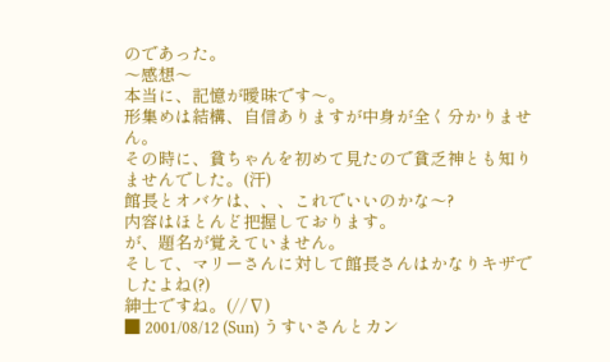のであった。
〜感想〜
本当に、記憶が曖昧です〜。
形集めは結構、自信ありますが中身が全く分かりません。
その時に、貧ちゃんを初めて見たので貧乏神とも知りませんでした。(汗)
館長とオバケは、、、これでいいのかな〜?
内容はほとんど把握しております。
が、題名が覚えていません。
そして、マリーさんに対して館長さんはかなりキザでしたよね(?)
紳士ですね。(//∇)
■ 2001/08/12 (Sun) うすいさんとカン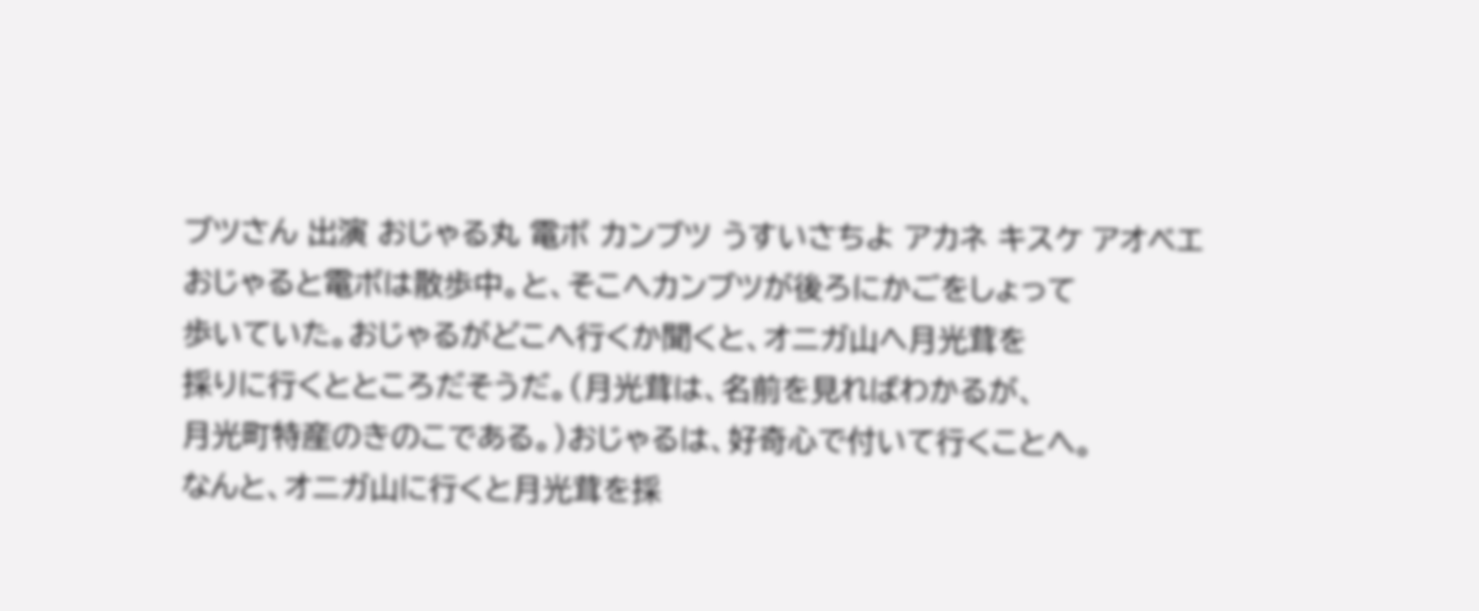ブツさん 出演 おじゃる丸 電ボ カンブツ うすいさちよ アカネ キスケ アオベエ
おじゃると電ボは散歩中。と、そこへカンブツが後ろにかごをしょって
歩いていた。おじゃるがどこへ行くか聞くと、オニガ山へ月光茸を
採りに行くとところだそうだ。(月光茸は、名前を見ればわかるが、
月光町特産のきのこである。)おじゃるは、好奇心で付いて行くことへ。
なんと、オニガ山に行くと月光茸を採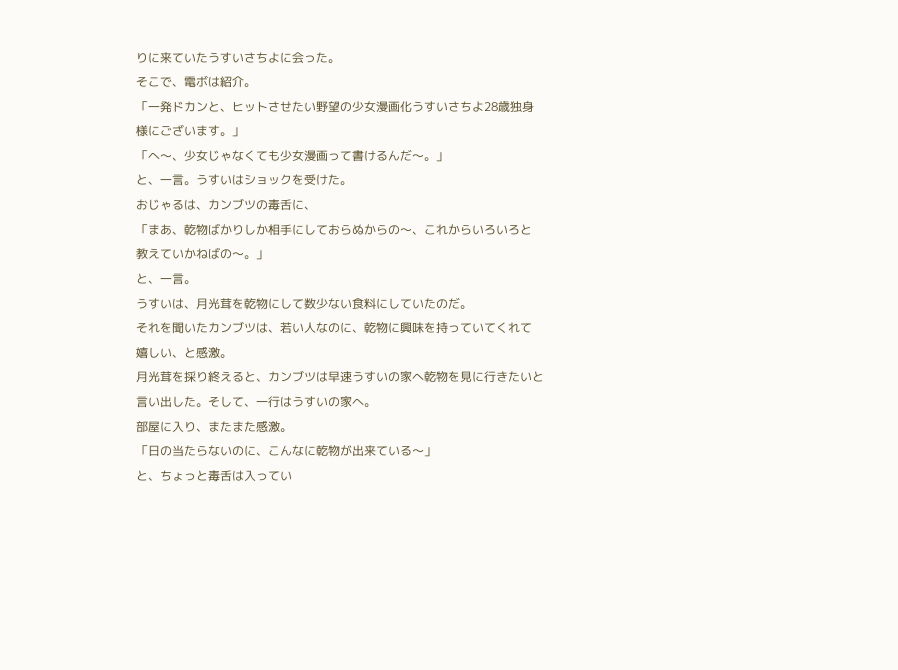りに来ていたうすいさちよに会った。
そこで、電ボは紹介。
「一発ドカンと、ヒットさせたい野望の少女漫画化うすいさちよ28歳独身
様にございます。」
「へ〜、少女じゃなくても少女漫画って書けるんだ〜。」
と、一言。うすいはショックを受けた。
おじゃるは、カンブツの毒舌に、
「まあ、乾物ばかりしか相手にしておらぬからの〜、これからいろいろと
教えていかねばの〜。」
と、一言。
うすいは、月光茸を乾物にして数少ない食料にしていたのだ。
それを聞いたカンブツは、若い人なのに、乾物に興味を持っていてくれて
嬉しい、と感激。
月光茸を採り終えると、カンブツは早速うすいの家へ乾物を見に行きたいと
言い出した。そして、一行はうすいの家へ。
部屋に入り、またまた感激。
「日の当たらないのに、こんなに乾物が出来ている〜」
と、ちょっと毒舌は入ってい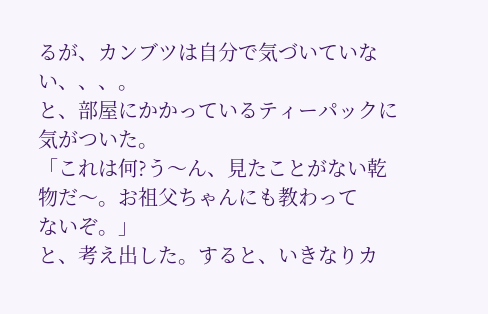るが、カンブツは自分で気づいていない、、、。
と、部屋にかかっているティーパックに気がついた。
「これは何?う〜ん、見たことがない乾物だ〜。お祖父ちゃんにも教わって
ないぞ。」
と、考え出した。すると、いきなりカ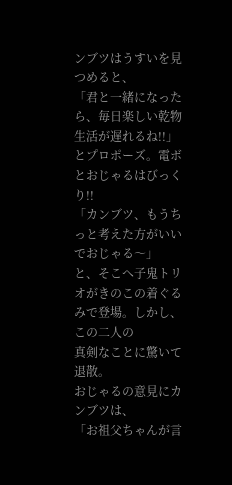ンブツはうすいを見つめると、
「君と一緒になったら、毎日楽しい乾物生活が遅れるね!!」
とプロポーズ。電ボとおじゃるはびっくり!!
「カンブツ、もうちっと考えた方がいいでおじゃる〜」
と、そこへ子鬼トリオがきのこの着ぐるみで登場。しかし、この二人の
真剣なことに驚いて退散。
おじゃるの意見にカンブツは、
「お祖父ちゃんが言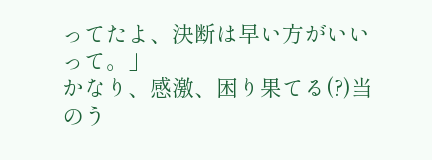ってたよ、決断は早い方がいいって。」
かなり、感激、困り果てる(?)当のう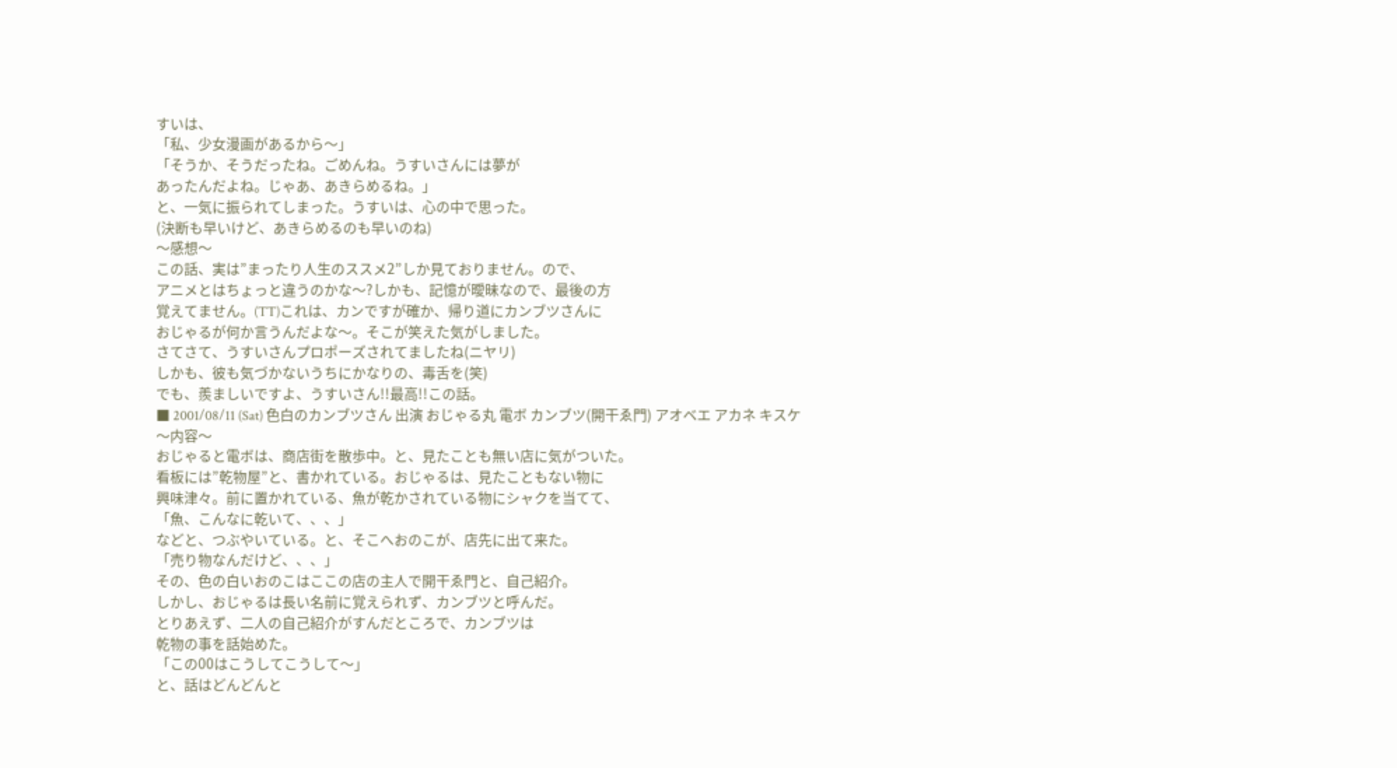すいは、
「私、少女漫画があるから〜」
「そうか、そうだったね。ごめんね。うすいさんには夢が
あったんだよね。じゃあ、あきらめるね。」
と、一気に振られてしまった。うすいは、心の中で思った。
(決断も早いけど、あきらめるのも早いのね)
〜感想〜
この話、実は”まったり人生のススメ2”しか見ておりません。ので、
アニメとはちょっと違うのかな〜?しかも、記憶が曖昧なので、最後の方
覚えてません。(TT)これは、カンですが確か、帰り道にカンブツさんに
おじゃるが何か言うんだよな〜。そこが笑えた気がしました。
さてさて、うすいさんプロポーズされてましたね(ニヤリ)
しかも、彼も気づかないうちにかなりの、毒舌を(笑)
でも、羨ましいですよ、うすいさん!!最高!!この話。
■ 2001/08/11 (Sat) 色白のカンブツさん 出演 おじゃる丸 電ボ カンブツ(開干ゑ門) アオベエ アカネ キスケ
〜内容〜
おじゃると電ボは、商店街を散歩中。と、見たことも無い店に気がついた。
看板には”乾物屋”と、書かれている。おじゃるは、見たこともない物に
興味津々。前に置かれている、魚が乾かされている物にシャクを当てて、
「魚、こんなに乾いて、、、」
などと、つぶやいている。と、そこへおのこが、店先に出て来た。
「売り物なんだけど、、、」
その、色の白いおのこはここの店の主人で開干ゑ門と、自己紹介。
しかし、おじゃるは長い名前に覚えられず、カンブツと呼んだ。
とりあえず、二人の自己紹介がすんだところで、カンブツは
乾物の事を話始めた。
「この00はこうしてこうして〜」
と、話はどんどんと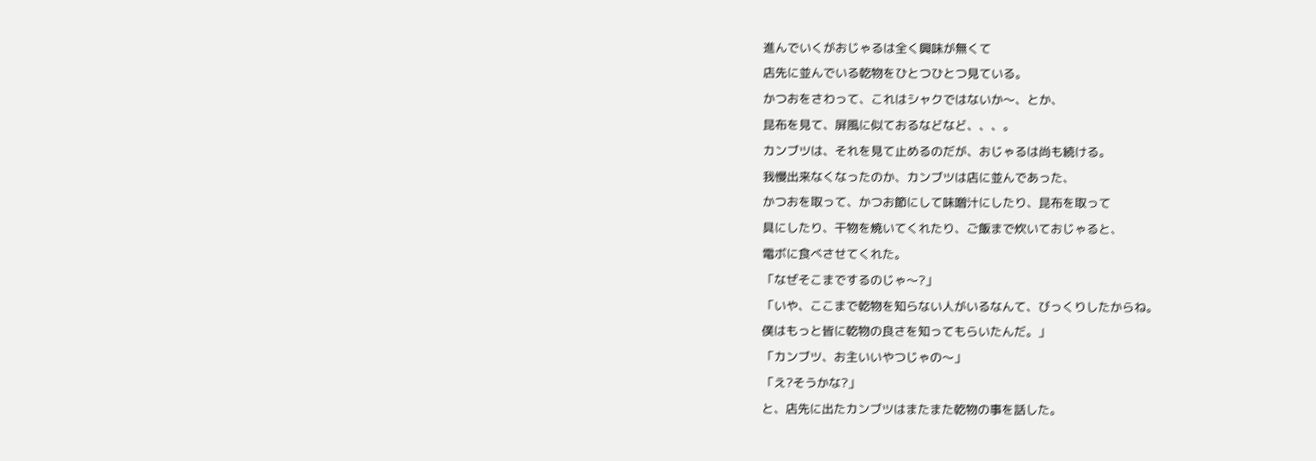進んでいくがおじゃるは全く興味が無くて
店先に並んでいる乾物をひとつひとつ見ている。
かつおをさわって、これはシャクではないか〜、とか、
昆布を見て、屏風に似ておるなどなど、、、。
カンブツは、それを見て止めるのだが、おじゃるは尚も続ける。
我慢出来なくなったのか、カンブツは店に並んであった、
かつおを取って、かつお節にして味噌汁にしたり、昆布を取って
具にしたり、干物を焼いてくれたり、ご飯まで炊いておじゃると、
電ボに食べさせてくれた。
「なぜそこまでするのじゃ〜?」
「いや、ここまで乾物を知らない人がいるなんて、びっくりしたからね。
僕はもっと皆に乾物の良さを知ってもらいたんだ。」
「カンブツ、お主いいやつじゃの〜」
「え?そうかな?」
と、店先に出たカンブツはまたまた乾物の事を話した。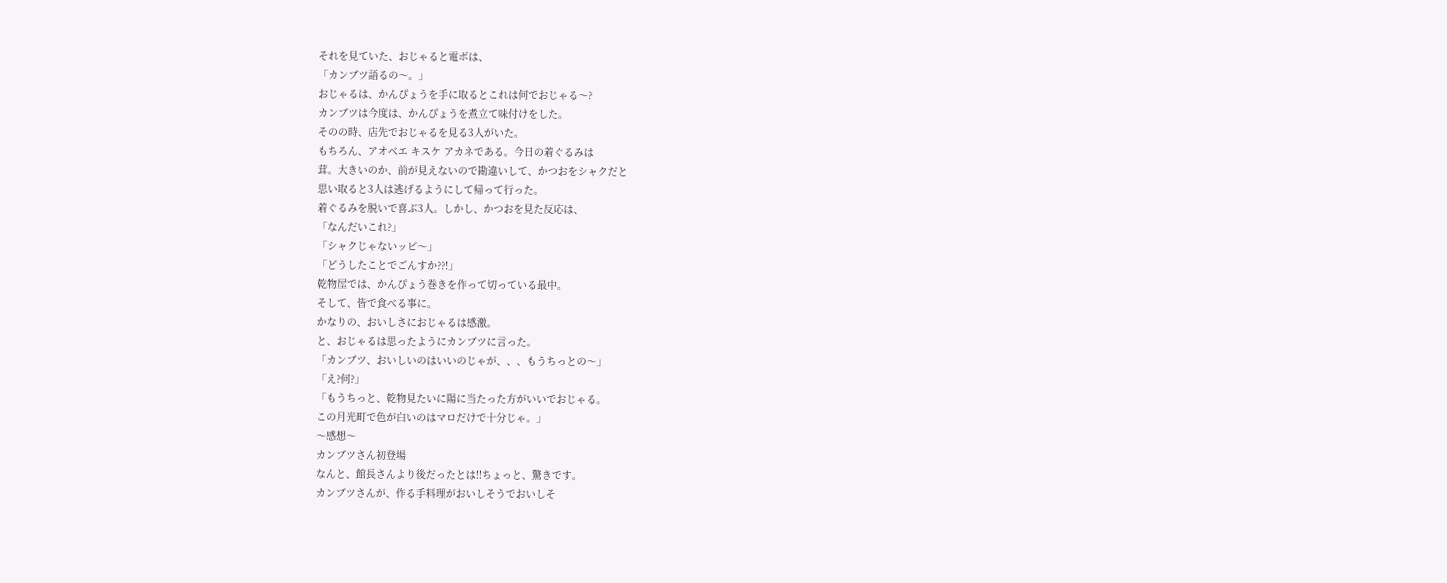それを見ていた、おじゃると電ボは、
「カンブツ語るの〜。」
おじゃるは、かんぴょうを手に取るとこれは何でおじゃる〜?
カンブツは今度は、かんぴょうを煮立て味付けをした。
そのの時、店先でおじゃるを見る3人がいた。
もちろん、アオベエ キスケ アカネである。今日の着ぐるみは
茸。大きいのか、前が見えないので勘違いして、かつおをシャクだと
思い取ると3人は逃げるようにして帰って行った。
着ぐるみを脱いで喜ぶ3人。しかし、かつおを見た反応は、
「なんだいこれ?」
「シャクじゃないッピ〜」
「どうしたことでごんすか??!」
乾物屋では、かんぴょう巻きを作って切っている最中。
そして、皆で食べる事に。
かなりの、おいしさにおじゃるは感激。
と、おじゃるは思ったようにカンブツに言った。
「カンブツ、おいしいのはいいのじゃが、、、もうちっとの〜」
「え?何?」
「もうちっと、乾物見たいに陽に当たった方がいいでおじゃる。
この月光町で色が白いのはマロだけで十分じゃ。」
〜感想〜
カンブツさん初登場
なんと、館長さんより後だったとは!!ちょっと、驚きです。
カンブツさんが、作る手料理がおいしそうでおいしそ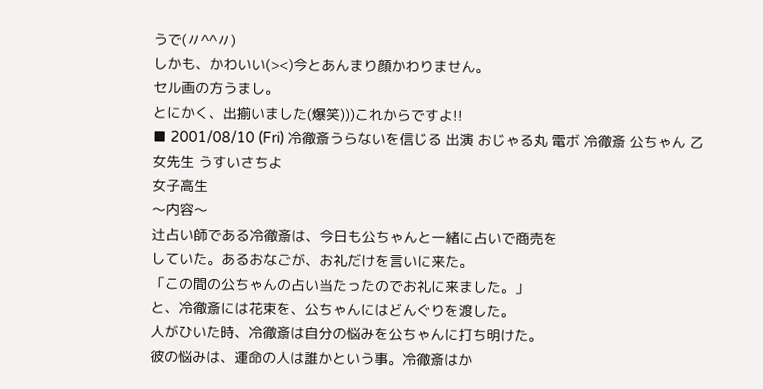うで(〃^^〃)
しかも、かわいい(><)今とあんまり顔かわりません。
セル画の方うまし。
とにかく、出揃いました(爆笑)))これからですよ!!
■ 2001/08/10 (Fri) 冷徹斎うらないを信じる 出演 おじゃる丸 電ボ 冷徹斎 公ちゃん 乙女先生 うすいさちよ
女子高生
〜内容〜
辻占い師である冷徹斎は、今日も公ちゃんと一緒に占いで商売を
していた。あるおなごが、お礼だけを言いに来た。
「この間の公ちゃんの占い当たったのでお礼に来ました。」
と、冷徹斎には花束を、公ちゃんにはどんぐりを渡した。
人がひいた時、冷徹斎は自分の悩みを公ちゃんに打ち明けた。
彼の悩みは、運命の人は誰かという事。冷徹斎はか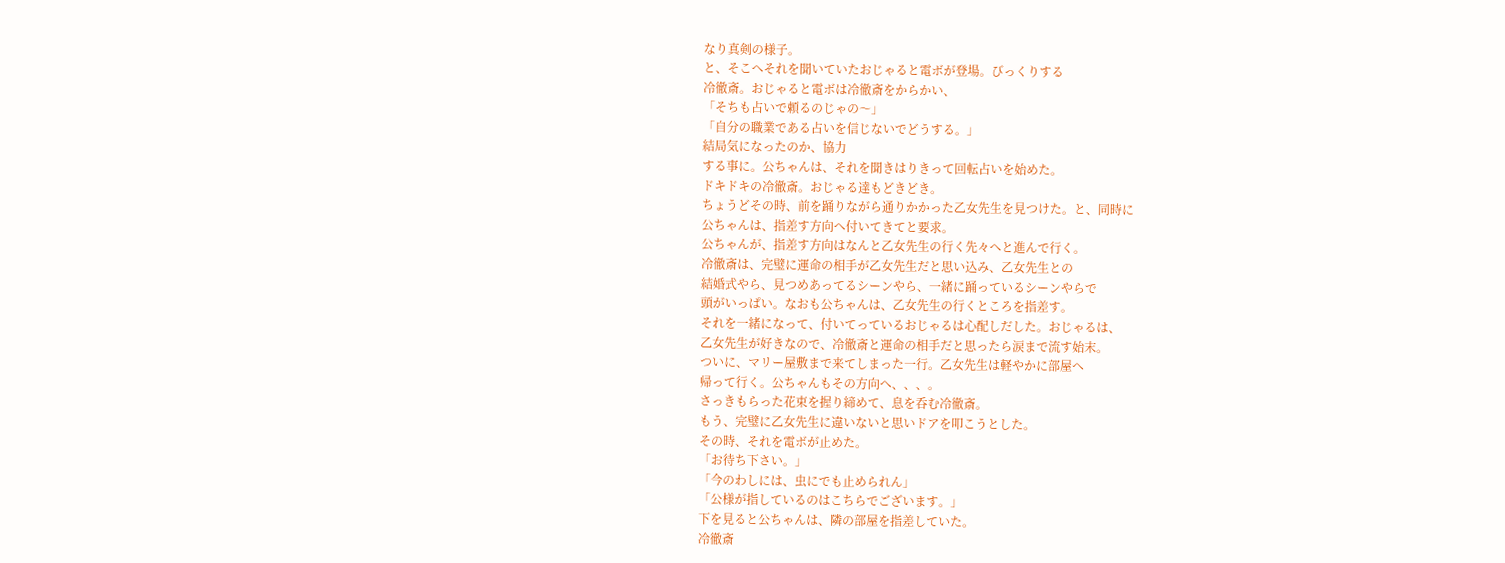なり真剣の様子。
と、そこへそれを聞いていたおじゃると電ボが登場。びっくりする
冷徹斎。おじゃると電ボは冷徹斎をからかい、
「そちも占いで頼るのじゃの〜」
「自分の職業である占いを信じないでどうする。」
結局気になったのか、協力
する事に。公ちゃんは、それを聞きはりきって回転占いを始めた。
ドキドキの冷徹斎。おじゃる達もどきどき。
ちょうどその時、前を踊りながら通りかかった乙女先生を見つけた。と、同時に
公ちゃんは、指差す方向へ付いてきてと要求。
公ちゃんが、指差す方向はなんと乙女先生の行く先々へと進んで行く。
冷徹斎は、完璧に運命の相手が乙女先生だと思い込み、乙女先生との
結婚式やら、見つめあってるシーンやら、一緒に踊っているシーンやらで
頭がいっぱい。なおも公ちゃんは、乙女先生の行くところを指差す。
それを一緒になって、付いてっているおじゃるは心配しだした。おじゃるは、
乙女先生が好きなので、冷徹斎と運命の相手だと思ったら涙まで流す始末。
ついに、マリー屋敷まで来てしまった一行。乙女先生は軽やかに部屋へ
帰って行く。公ちゃんもその方向へ、、、。
さっきもらった花束を握り締めて、息を呑む冷徹斎。
もう、完璧に乙女先生に違いないと思いドアを叩こうとした。
その時、それを電ボが止めた。
「お待ち下さい。」
「今のわしには、虫にでも止められん」
「公様が指しているのはこちらでございます。」
下を見ると公ちゃんは、隣の部屋を指差していた。
冷徹斎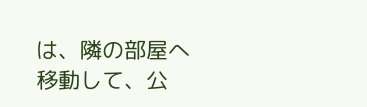は、隣の部屋へ移動して、公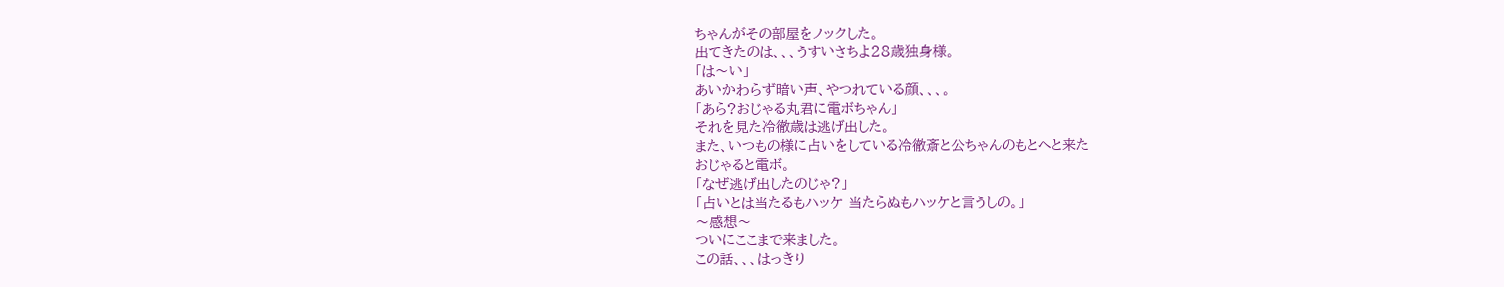ちゃんがその部屋をノックした。
出てきたのは、、、うすいさちよ28歳独身様。
「は〜い」
あいかわらず暗い声、やつれている顔、、、。
「あら?おじゃる丸君に電ボちゃん」
それを見た冷徹歳は逃げ出した。
また、いつもの様に占いをしている冷徹斎と公ちゃんのもとへと来た
おじゃると電ボ。
「なぜ逃げ出したのじゃ?」
「占いとは当たるもハッケ 当たらぬもハッケと言うしの。」
〜感想〜
ついにここまで来ました。
この話、、、はっきり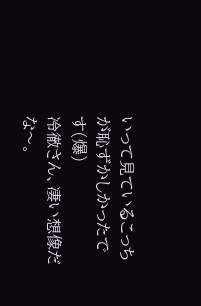いって見ているこっちが恥ずかしかったです(爆)
冷徹さん、凄い想像だな〜。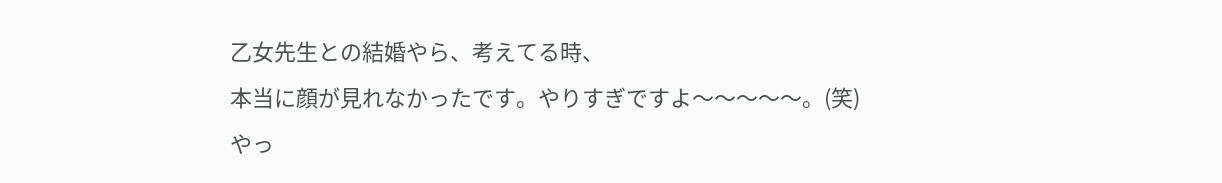乙女先生との結婚やら、考えてる時、
本当に顔が見れなかったです。やりすぎですよ〜〜〜〜〜。(笑)
やっ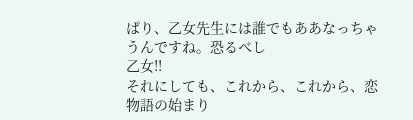ぱり、乙女先生には誰でもああなっちゃうんですね。恐るべし
乙女!!
それにしても、これから、これから、恋物語の始まり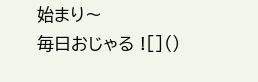始まり〜
毎日おじゃる ![]()